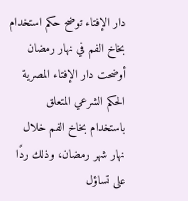دار الإفتاء توضح حكم استخدام بخاخ الفم في نهار رمضان
أوضحت دار الإفتاء المصرية الحكم الشرعي المتعلق باستخدام بخاخ الفم خلال نهار شهر رمضان، وذلك ردًا على تساؤل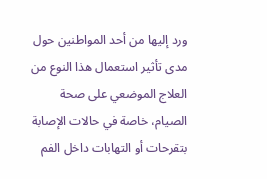ورد إليها من أحد المواطنين حول مدى تأثير استعمال هذا النوع من العلاج الموضعي على صحة الصيام، خاصة في حالات الإصابة بتقرحات أو التهابات داخل الفم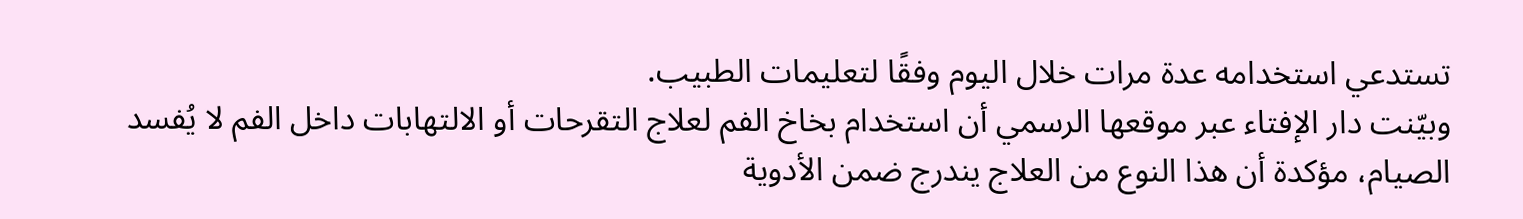تستدعي استخدامه عدة مرات خلال اليوم وفقًا لتعليمات الطبيب.
وبيّنت دار الإفتاء عبر موقعها الرسمي أن استخدام بخاخ الفم لعلاج التقرحات أو الالتهابات داخل الفم لا يُفسد الصيام، مؤكدة أن هذا النوع من العلاج يندرج ضمن الأدوية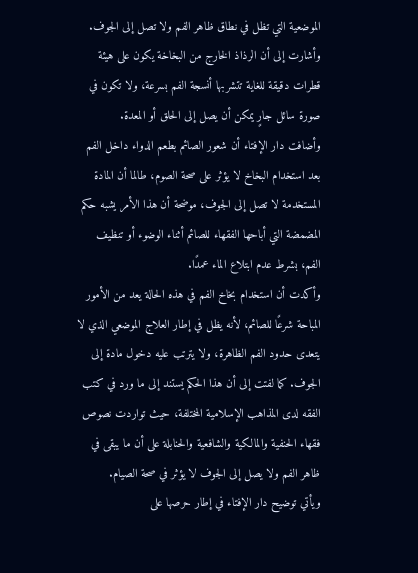الموضعية التي تظل في نطاق ظاهر الفم ولا تصل إلى الجوف. وأشارت إلى أن الرذاذ الخارج من البخاخة يكون على هيئة قطرات دقيقة للغاية تتشربها أنسجة الفم بسرعة، ولا تكون في صورة سائل جارٍ يمكن أن يصل إلى الحلق أو المعدة.
وأضافت دار الإفتاء أن شعور الصائم بطعم الدواء داخل الفم بعد استخدام البخاخ لا يؤثر على صحة الصوم، طالما أن المادة المستخدمة لا تصل إلى الجوف، موضحة أن هذا الأمر يشبه حكم المضمضة التي أباحها الفقهاء للصائم أثناء الوضوء أو تنظيف الفم، بشرط عدم ابتلاع الماء عمدًا.
وأكدت أن استخدام بخاخ الفم في هذه الحالة يعد من الأمور المباحة شرعًا للصائم، لأنه يظل في إطار العلاج الموضعي الذي لا يتعدى حدود الفم الظاهرة، ولا يترتب عليه دخول مادة إلى الجوف. كما لفتت إلى أن هذا الحكم يستند إلى ما ورد في كتب الفقه لدى المذاهب الإسلامية المختلفة، حيث تواردت نصوص فقهاء الحنفية والمالكية والشافعية والحنابلة على أن ما يبقى في ظاهر الفم ولا يصل إلى الجوف لا يؤثر في صحة الصيام.
ويأتي توضيح دار الإفتاء في إطار حرصها على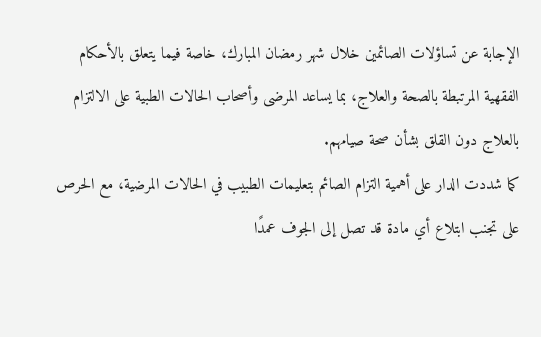الإجابة عن تساؤلات الصائمين خلال شهر رمضان المبارك، خاصة فيما يتعلق بالأحكام الفقهية المرتبطة بالصحة والعلاج، بما يساعد المرضى وأصحاب الحالات الطبية على الالتزام بالعلاج دون القلق بشأن صحة صيامهم.
كما شددت الدار على أهمية التزام الصائم بتعليمات الطبيب في الحالات المرضية، مع الحرص على تجنب ابتلاع أي مادة قد تصل إلى الجوف عمدًا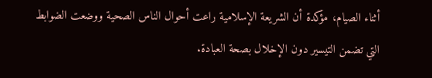أثناء الصيام، مؤكدة أن الشريعة الإسلامية راعت أحوال الناس الصحية ووضعت الضوابط التي تضمن التيسير دون الإخلال بصحة العبادة.